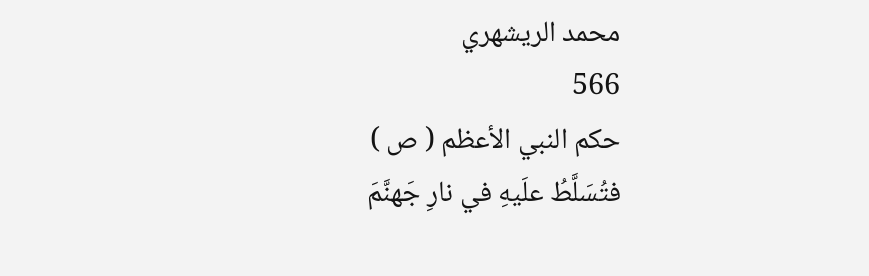محمد الريشهري
566
حكم النبي الأعظم ( ص )
فتُسَلَّطُ علَيهِ في نارِ جَهنَّمَ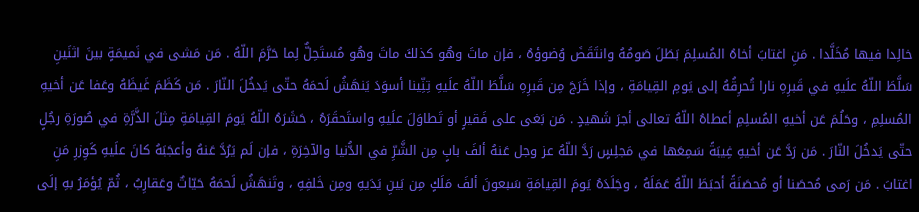خالِدا فيها مُخَلَّدا . مَنِ اغتابَ أخاهُ المُسلِمَ بَطَلَ صَومُهُ وانتَقَضَ وُضوؤهُ ، فإن ماتَ وهُو كذلكَ ماتَ وهُو مُستَحِلٌّ لِما حَرَّمَ اللّهُ . مَن مَشى في نَميمَةٍ بينَ اثنَينِ سَلَّطَ اللّهُ علَيهِ في قَبرِهِ نارا تُحرِقُهُ إلى يَومِ القِيامَةِ ، وإذا خَرَجَ مِن قَبرِهِ سَلَّطَ اللّهُ علَيهِ تِنِّينا أسوَدَ يَنهَشُ لَحمَهُ حتّى يَدخُلَ النّارَ . مَن كَظَمَ غَيظَهُ وعَفا عَن أخيهِ المُسلِمِ ، وحَلُمَ عَن أخيهِ المُسلِمِ أعطاهُ اللّهُ تعالى أجرَ شَهيدٍ . مَن بَغى على فَقيرٍ أو تَطاوَلَ علَيهِ واستَحقَرَهُ ، حَشَرَهُ اللّهُ يَومَ القِيامَةِ مِثلَ الذَّرَّةِ في صُورَةِ رجُلٍ حتّى يَدخُلَ النّارَ . مَن رَدَّ عَن أخيهِ غِيبَةً سَمِعَها في مَجلِسٍ رَدَّ اللّهُ عز وجل عَنهُ ألفَ بابٍ مِن الشَّرِّ في الدُّنيا والآخِرَةِ ، فإن لَم يَرُدَّ عَنهُ وأعجَبَهُ كانَ علَيهِ كَوِزرِ مَنِ اغتابَ . مَن رَمى مُحصَنا أو مُحصَنَةً أحبَطَ اللّهُ عَمَلَهُ ، وجَلَدَهُ يَومَ القِيامَةِ سَبعونَ ألفَ مَلَكٍ مِن بَينِ يَدَيهِ ومِن خَلفِهِ ، وتَنهَشُ لَحمَهُ حَيّاتٌ وعَقارِبُ ، ثُمّ يُؤمَرُ بهِ إلَى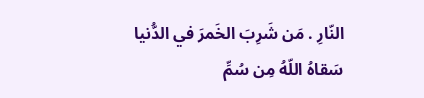النّارِ . مَن شَرِبَ الخَمرَ في الدُّنيا سَقاهُ اللّهُ مِن سُمِّ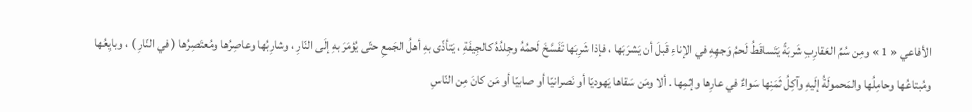الأفاعي « 1 » ومِن سُمِّ العَقارِبِ شَربَةً يَتَساقَطُ لَحمُ وَجهِهِ في الإناءِ قَبلَ أن يَشرَبَها ، فإذا شَرِبَها تَفَسَّخَ لَحمُهُ وجِلدُهُ كالجِيفَةِ ، يَتأذّى بهِ أهلُ الجَمعِ حتّى يُؤمَرَ بهِ إلَى النّارِ ، وشارِبُها وعاصِرُها ومُعتَصِرُها ( في النّارِ ) ، وبايِعُها ومُبتاعُها وحامِلُها والمَحمولَةُ إلَيهِ وآكِلُ ثَمَنِها سَواءٌ في عارِها وإثمِها . ألا ومَن سَقاها يَهوديّا أو نَصرانيّا أو صابيّا أو مَن كانَ مِن النّاسِ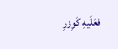فعَلَيهِ كَوِزرِ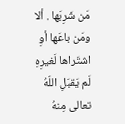مَن شَرِبَها . ألا ومَن باعَها أوِ اشتَراها لَغيرِهِ لَم يَقبَلِ اللّهُ تعالى مِنهُ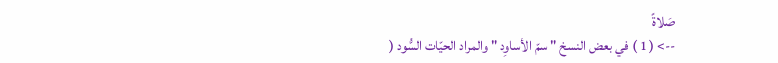صَلاةً
--> ( 1 ) في بعض النسخ " سمّ الأساوِد " والمراد الحيّات السُّود (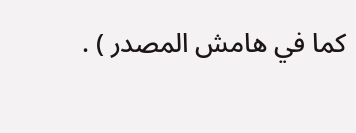كما في هامش المصدر ) .